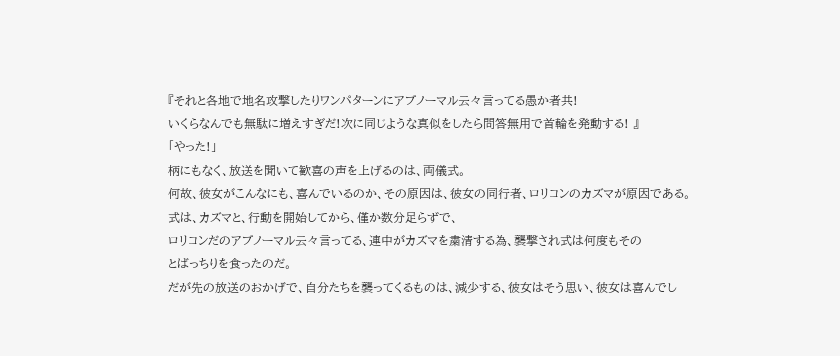『それと各地で地名攻撃したりワンパターンにアブノーマル云々言ってる愚か者共!
いくらなんでも無駄に増えすぎだ!次に同じような真似をしたら問答無用で首輪を発動する! 』
「やった!」
柄にもなく、放送を聞いて歓喜の声を上げるのは、両儀式。
何故、彼女がこんなにも、喜んでいるのか、その原因は、彼女の同行者、ロリコンのカズマが原因である。
式は、カズマと、行動を開始してから、僅か数分足らずで、
ロリコンだのアブノーマル云々言ってる、連中がカズマを粛清する為、襲撃され式は何度もその
とばっちりを食ったのだ。
だが先の放送のおかげで、自分たちを襲ってくるものは、減少する、彼女はそう思い、彼女は喜んでし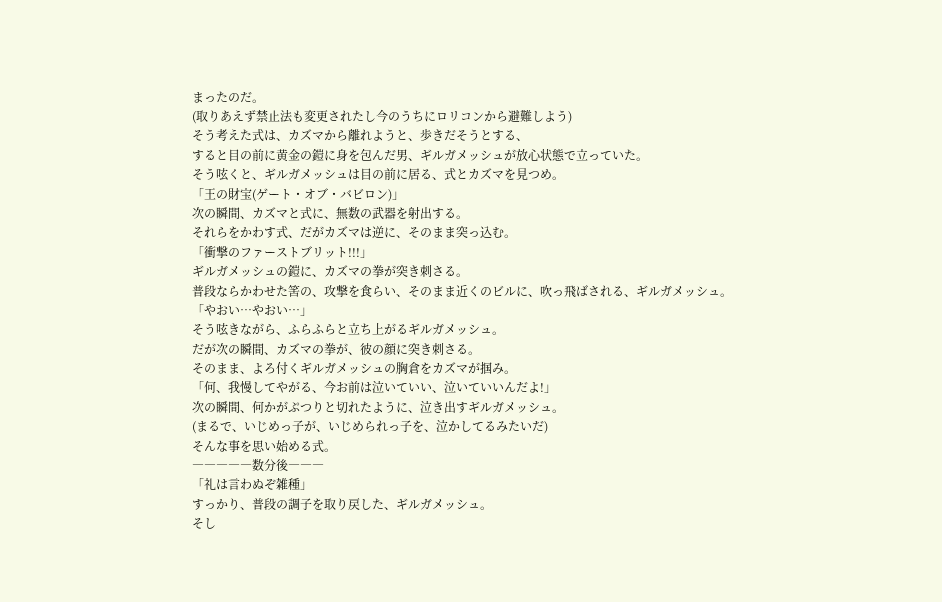まったのだ。
(取りあえず禁止法も変更されたし今のうちにロリコンから避難しよう)
そう考えた式は、カズマから離れようと、歩きだそうとする、
すると目の前に黄金の鎧に身を包んだ男、ギルガメッシュが放心状態で立っていた。
そう呟くと、ギルガメッシュは目の前に居る、式とカズマを見つめ。
「王の財宝(ゲート・オブ・バビロン)」
次の瞬間、カズマと式に、無数の武器を射出する。
それらをかわす式、だがカズマは逆に、そのまま突っ込む。
「衝撃のファーストブリット!!!」
ギルガメッシュの鎧に、カズマの拳が突き刺さる。
普段ならかわせた筈の、攻撃を食らい、そのまま近くのビルに、吹っ飛ばされる、ギルガメッシュ。
「やおい…やおい…」
そう呟きながら、ふらふらと立ち上がるギルガメッシュ。
だが次の瞬間、カズマの拳が、彼の顔に突き刺さる。
そのまま、よろ付くギルガメッシュの胸倉をカズマが掴み。
「何、我慢してやがる、今お前は泣いていい、泣いていいんだよ!」
次の瞬間、何かがぷつりと切れたように、泣き出すギルガメッシュ。
(まるで、いじめっ子が、いじめられっ子を、泣かしてるみたいだ)
そんな事を思い始める式。
―――――数分後―――
「礼は言わぬぞ雑種」
すっかり、普段の調子を取り戻した、ギルガメッシュ。
そし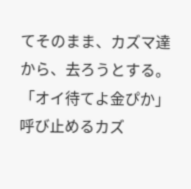てそのまま、カズマ達から、去ろうとする。
「オイ待てよ金ぴか」
呼び止めるカズ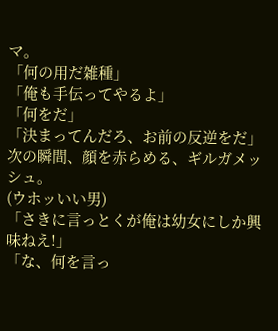マ。
「何の用だ雑種」
「俺も手伝ってやるよ」
「何をだ」
「決まってんだろ、お前の反逆をだ」
次の瞬間、顔を赤らめる、ギルガメッシュ。
(ウホッいい男)
「さきに言っとくが俺は幼女にしか興味ねえ!」
「な、何を言っ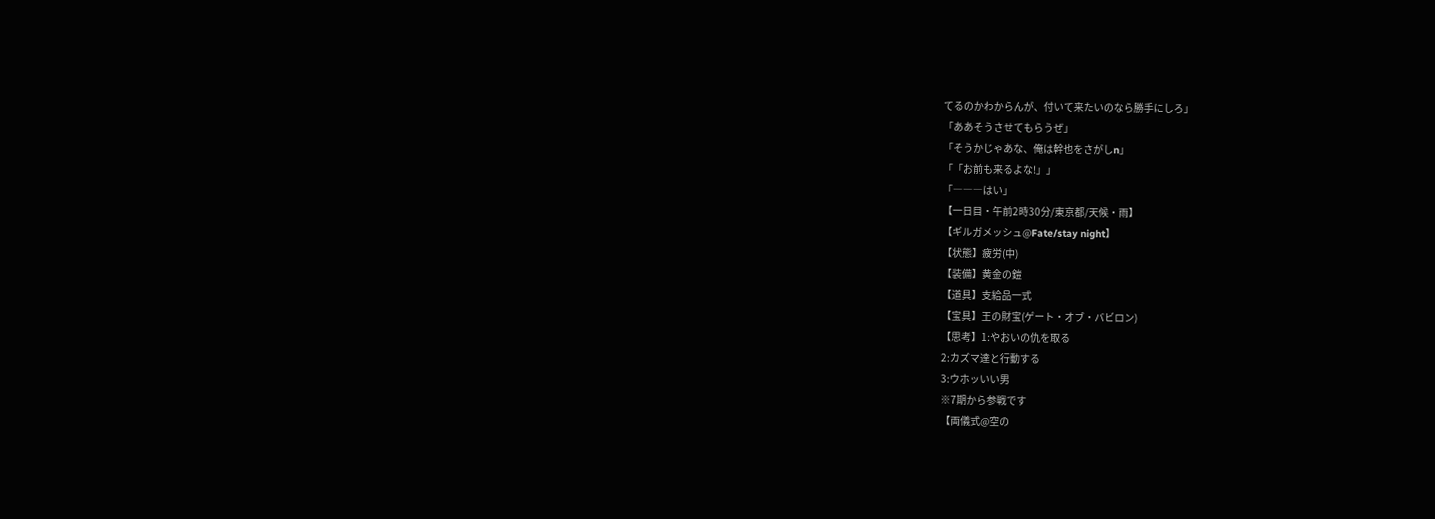てるのかわからんが、付いて来たいのなら勝手にしろ」
「ああそうさせてもらうぜ」
「そうかじゃあな、俺は幹也をさがしn」
「「お前も来るよな!」」
「―――はい」
【一日目・午前2時30分/東京都/天候・雨】
【ギルガメッシュ@Fate/stay night】
【状態】疲労(中)
【装備】黄金の鎧
【道具】支給品一式
【宝具】王の財宝(ゲート・オブ・バビロン)
【思考】1:やおいの仇を取る
2:カズマ達と行動する
3:ウホッいい男
※7期から参戦です
【両儀式@空の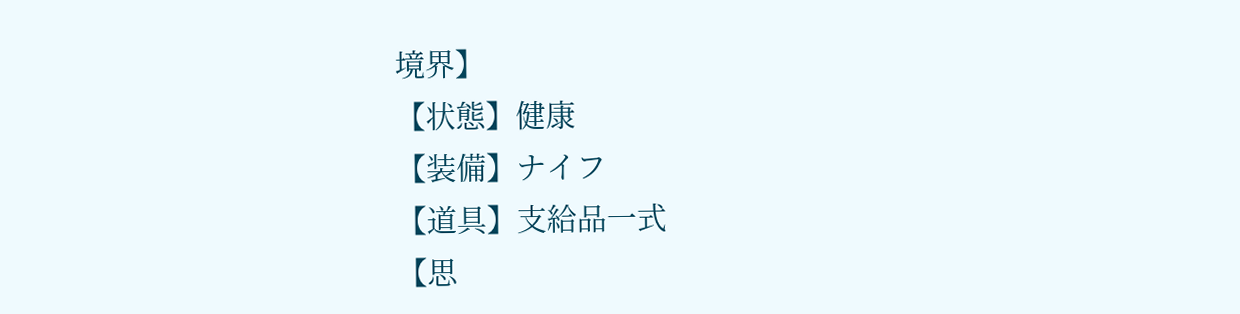境界】
【状態】健康
【装備】ナイフ
【道具】支給品一式
【思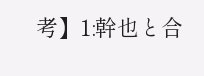考】1:幹也と合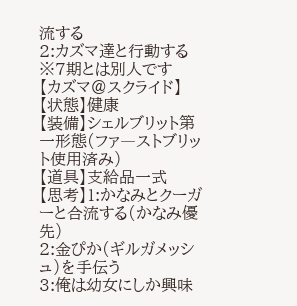流する
2:カズマ達と行動する
※7期とは別人です
【カズマ@スクライド】
【状態】健康
【装備】シェルブリット第一形態(ファ―ストブリット使用済み)
【道具】支給品一式
【思考】1:かなみとクーガーと合流する(かなみ優先)
2:金ぴか(ギルガメッシュ)を手伝う
3:俺は幼女にしか興味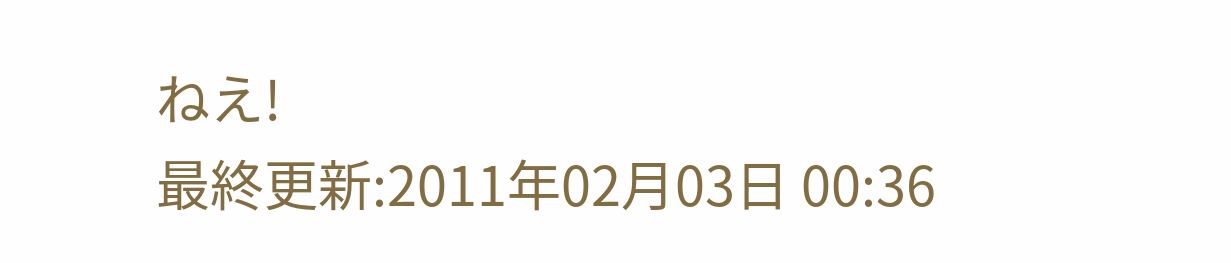ねえ!
最終更新:2011年02月03日 00:36